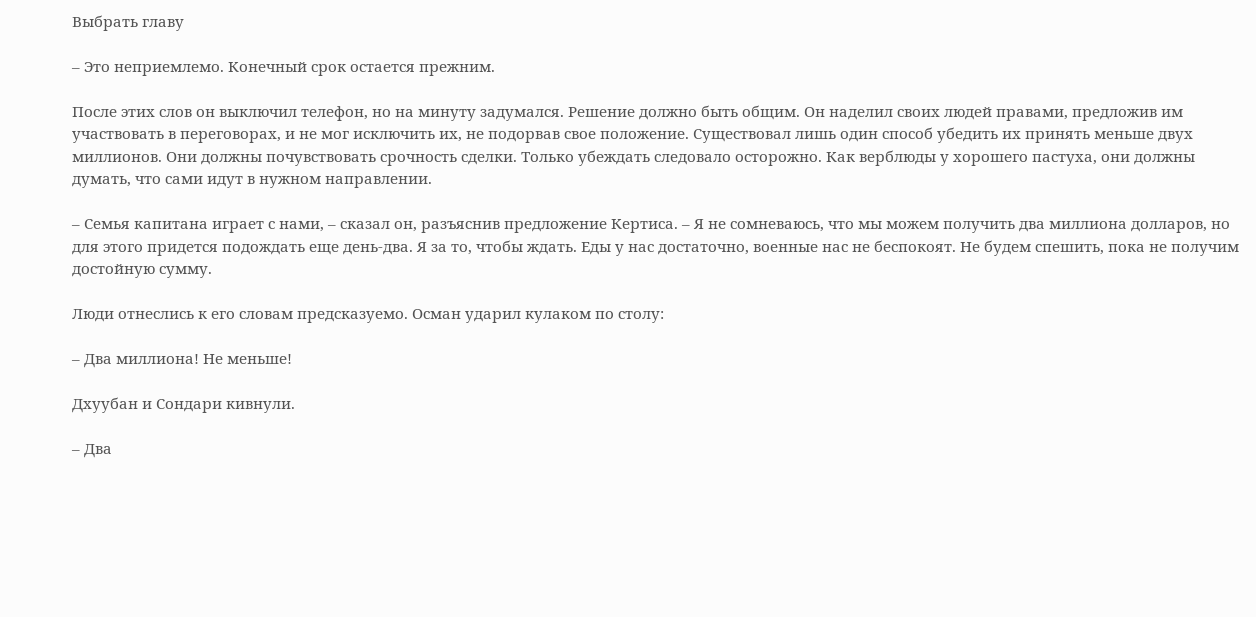Выбрать главу

– Это неприемлемо. Конечный срок остается прежним.

После этих слов он выключил телефон, но на минуту задумался. Решение должно быть общим. Он наделил своих людей правами, предложив им участвовать в переговорах, и не мог исключить их, не подорвав свое положение. Существовал лишь один способ убедить их принять меньше двух миллионов. Они должны почувствовать срочность сделки. Только убеждать следовало осторожно. Как верблюды у хорошего пастуха, они должны думать, что сами идут в нужном направлении.

– Семья капитана играет с нами, – сказал он, разъяснив предложение Кертиса. – Я не сомневаюсь, что мы можем получить два миллиона долларов, но для этого придется подождать еще день-два. Я за то, чтобы ждать. Еды у нас достаточно, военные нас не беспокоят. Не будем спешить, пока не получим достойную сумму.

Люди отнеслись к его словам предсказуемо. Осман ударил кулаком по столу:

– Два миллиона! Не меньше!

Дхуубан и Сондари кивнули.

– Два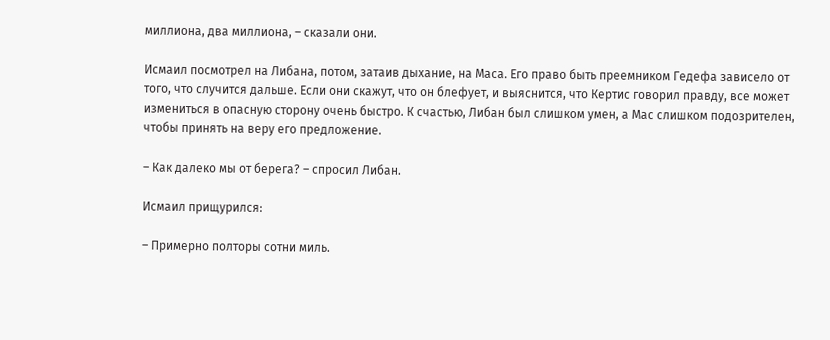миллиона, два миллиона, – сказали они.

Исмаил посмотрел на Либана, потом, затаив дыхание, на Маса. Его право быть преемником Гедефа зависело от того, что случится дальше. Если они скажут, что он блефует, и выяснится, что Кертис говорил правду, все может измениться в опасную сторону очень быстро. К счастью, Либан был слишком умен, а Мас слишком подозрителен, чтобы принять на веру его предложение.

– Как далеко мы от берега? – спросил Либан.

Исмаил прищурился:

– Примерно полторы сотни миль.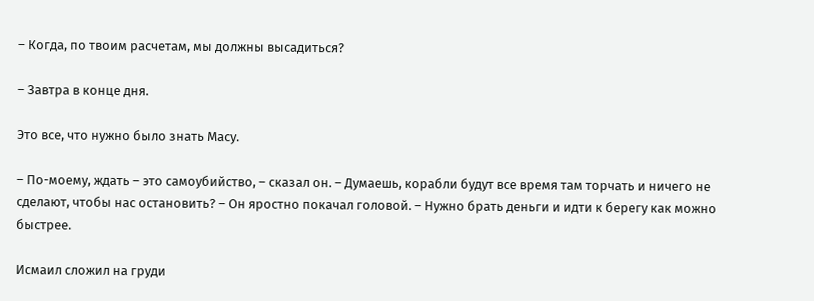– Когда, по твоим расчетам, мы должны высадиться?

– Завтра в конце дня.

Это все, что нужно было знать Масу.

– По-моему, ждать – это самоубийство, – сказал он. – Думаешь, корабли будут все время там торчать и ничего не сделают, чтобы нас остановить? – Он яростно покачал головой. – Нужно брать деньги и идти к берегу как можно быстрее.

Исмаил сложил на груди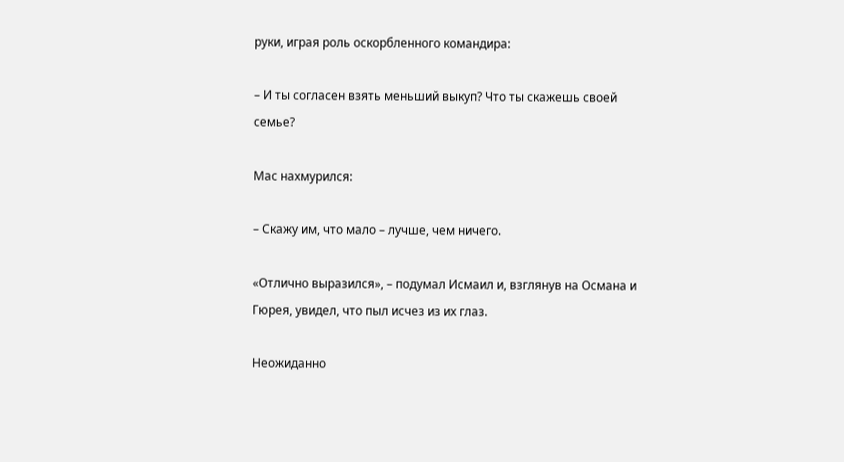руки, играя роль оскорбленного командира:

– И ты согласен взять меньший выкуп? Что ты скажешь своей семье?

Мас нахмурился:

– Скажу им, что мало – лучше, чем ничего.

«Отлично выразился», – подумал Исмаил и, взглянув на Османа и Гюрея, увидел, что пыл исчез из их глаз.

Неожиданно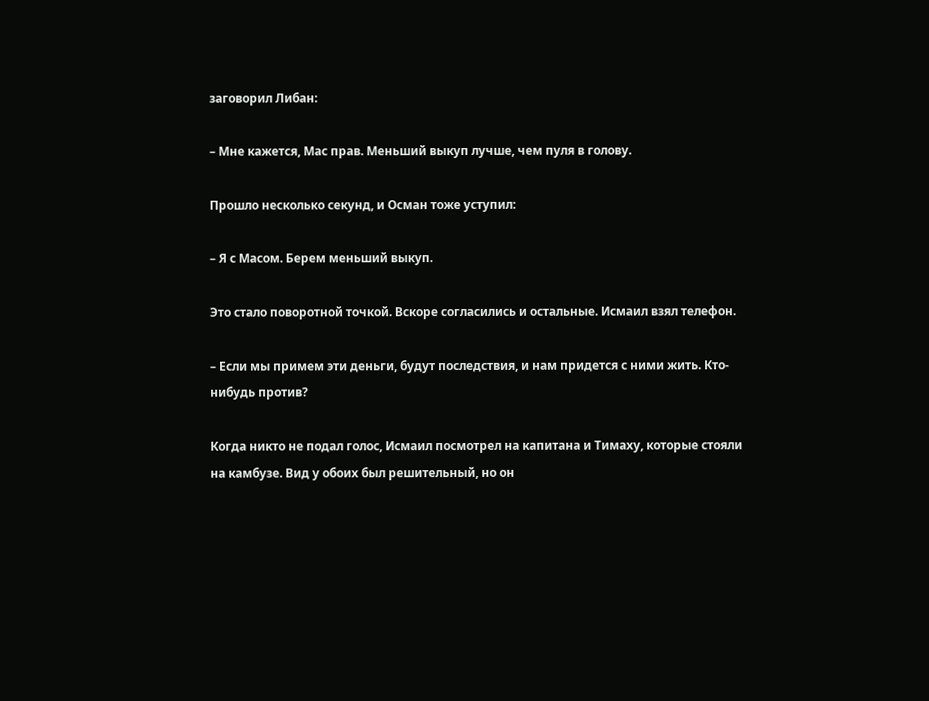заговорил Либан:

– Мне кажется, Мас прав. Меньший выкуп лучше, чем пуля в голову.

Прошло несколько секунд, и Осман тоже уступил:

– Я с Масом. Берем меньший выкуп.

Это стало поворотной точкой. Вскоре согласились и остальные. Исмаил взял телефон.

– Если мы примем эти деньги, будут последствия, и нам придется с ними жить. Кто-нибудь против?

Когда никто не подал голос, Исмаил посмотрел на капитана и Тимаху, которые стояли на камбузе. Вид у обоих был решительный, но он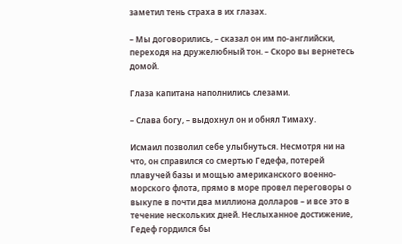заметил тень страха в их глазах.

– Мы договорились, – сказал он им по-английски, переходя на дружелюбный тон. – Скоро вы вернетесь домой.

Глаза капитана наполнились слезами.

– Слава богу, – выдохнул он и обнял Тимаху.

Исмаил позволил себе улыбнуться. Несмотря ни на что, он справился со смертью Гедефа, потерей плавучей базы и мощью американского военно-морского флота, прямо в море провел переговоры о выкупе в почти два миллиона долларов – и все это в течение нескольких дней. Неслыханное достижение, Гедеф гордился бы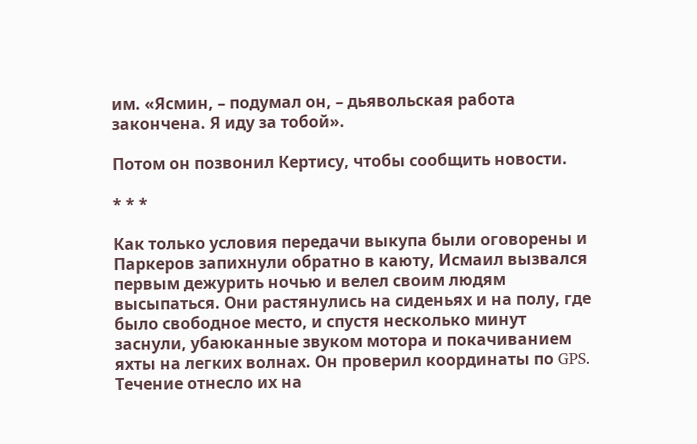им. «Ясмин, – подумал он, – дьявольская работа закончена. Я иду за тобой».

Потом он позвонил Кертису, чтобы сообщить новости.

* * *

Как только условия передачи выкупа были оговорены и Паркеров запихнули обратно в каюту, Исмаил вызвался первым дежурить ночью и велел своим людям высыпаться. Они растянулись на сиденьях и на полу, где было свободное место, и спустя несколько минут заснули, убаюканные звуком мотора и покачиванием яхты на легких волнах. Он проверил координаты по GPS. Течение отнесло их на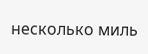несколько миль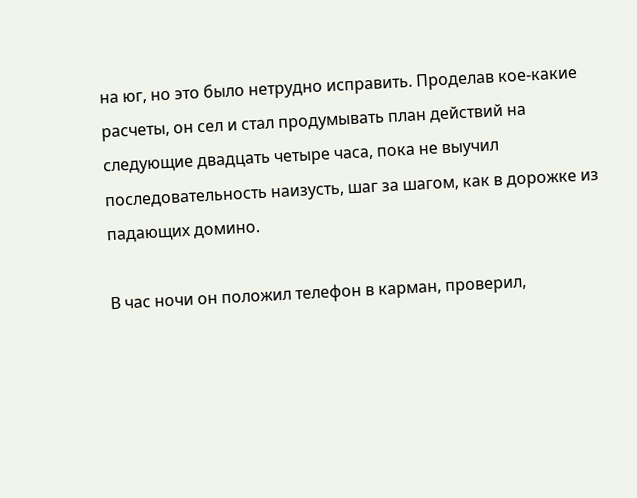на юг, но это было нетрудно исправить. Проделав кое-какие расчеты, он сел и стал продумывать план действий на следующие двадцать четыре часа, пока не выучил последовательность наизусть, шаг за шагом, как в дорожке из падающих домино.

В час ночи он положил телефон в карман, проверил,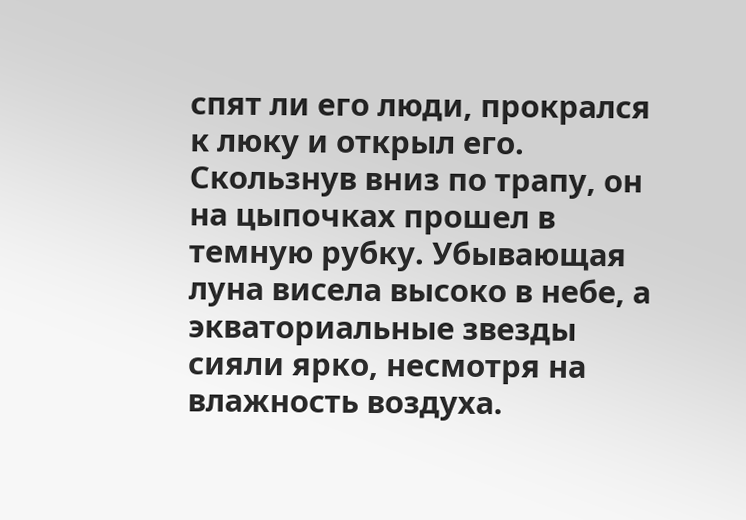спят ли его люди, прокрался к люку и открыл его. Скользнув вниз по трапу, он на цыпочках прошел в темную рубку. Убывающая луна висела высоко в небе, а экваториальные звезды сияли ярко, несмотря на влажность воздуха.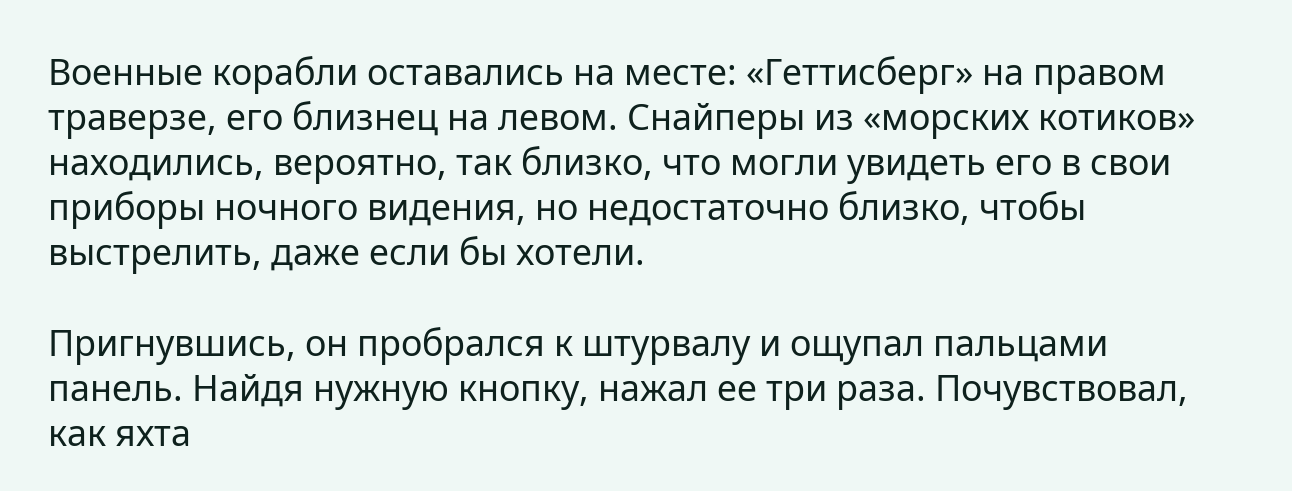Военные корабли оставались на месте: «Геттисберг» на правом траверзе, его близнец на левом. Снайперы из «морских котиков» находились, вероятно, так близко, что могли увидеть его в свои приборы ночного видения, но недостаточно близко, чтобы выстрелить, даже если бы хотели.

Пригнувшись, он пробрался к штурвалу и ощупал пальцами панель. Найдя нужную кнопку, нажал ее три раза. Почувствовал, как яхта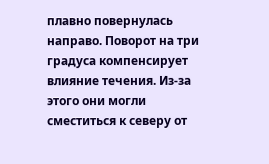плавно повернулась направо. Поворот на три градуса компенсирует влияние течения. Из-за этого они могли сместиться к северу от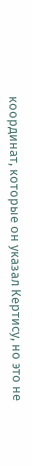координат, которые он указал Кертису, но это не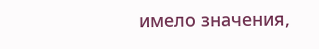имело значения,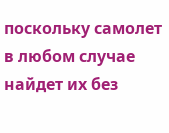поскольку самолет в любом случае найдет их без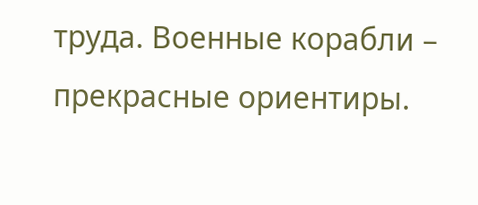труда. Военные корабли – прекрасные ориентиры.